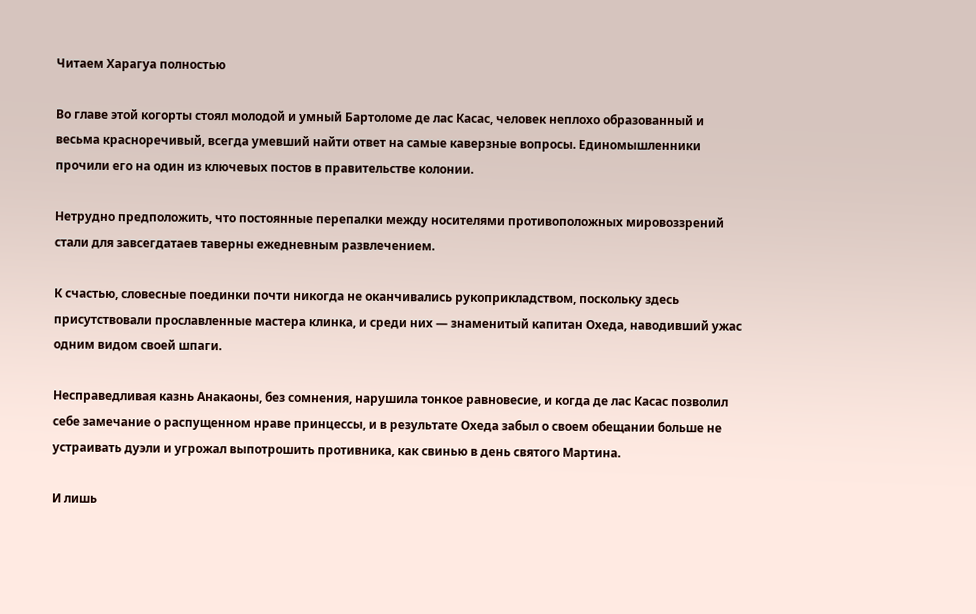Читаем Харагуа полностью

Во главе этой когорты стоял молодой и умный Бартоломе де лас Касас, человек неплохо образованный и весьма красноречивый, всегда умевший найти ответ на самые каверзные вопросы. Единомышленники прочили его на один из ключевых постов в правительстве колонии.

Нетрудно предположить, что постоянные перепалки между носителями противоположных мировоззрений стали для завсегдатаев таверны ежедневным развлечением.

К счастью, словесные поединки почти никогда не оканчивались рукоприкладством, поскольку здесь присутствовали прославленные мастера клинка, и среди них — знаменитый капитан Охеда, наводивший ужас одним видом своей шпаги.

Несправедливая казнь Анакаоны, без сомнения, нарушила тонкое равновесие, и когда де лас Касас позволил себе замечание о распущенном нраве принцессы, и в результате Охеда забыл о своем обещании больше не устраивать дуэли и угрожал выпотрошить противника, как свинью в день святого Мартина.

И лишь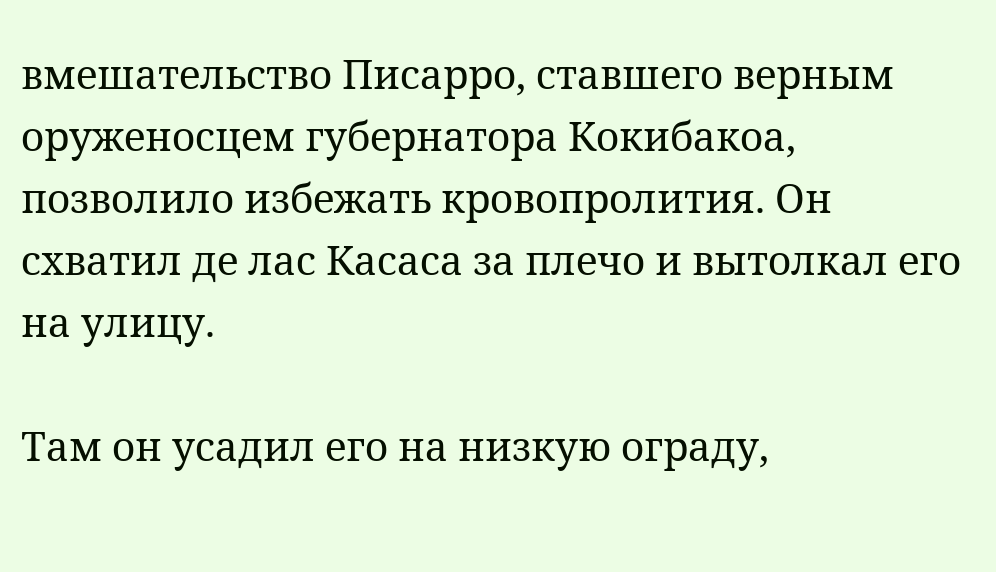вмешательство Писарро, ставшего верным оруженосцем губернатора Кокибакоа, позволило избежать кровопролития. Он схватил де лас Касаса за плечо и вытолкал его на улицу.

Там он усадил его на низкую ограду,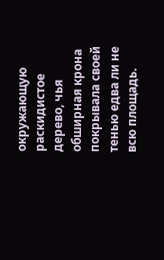окружающую раскидистое дерево, чья обширная крона покрывала своей тенью едва ли не всю площадь.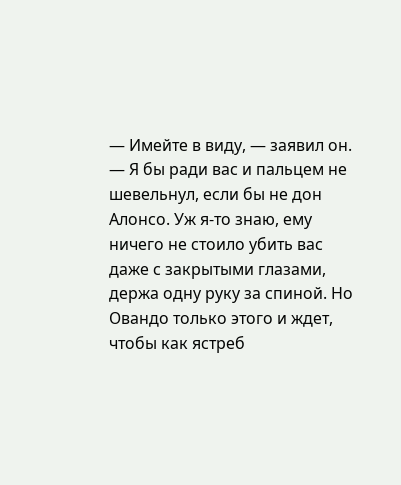— Имейте в виду, — заявил он. — Я бы ради вас и пальцем не шевельнул, если бы не дон Алонсо. Уж я-то знаю, ему ничего не стоило убить вас даже с закрытыми глазами, держа одну руку за спиной. Но Овандо только этого и ждет, чтобы как ястреб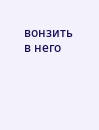вонзить в него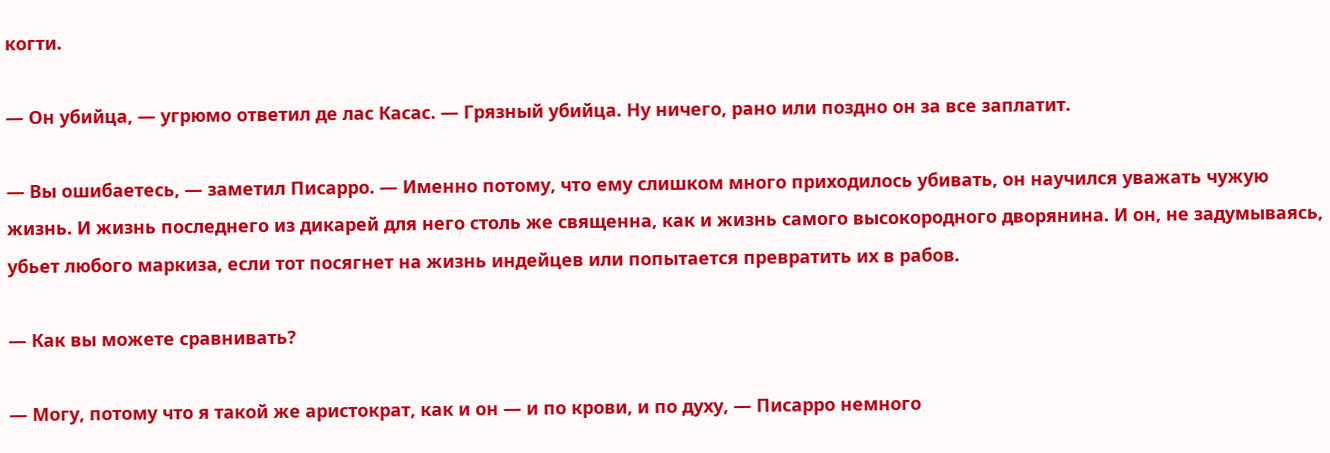когти.

— Он убийца, — угрюмо ответил де лас Касас. — Грязный убийца. Ну ничего, рано или поздно он за все заплатит.

— Вы ошибаетесь, — заметил Писарро. — Именно потому, что ему слишком много приходилось убивать, он научился уважать чужую жизнь. И жизнь последнего из дикарей для него столь же священна, как и жизнь самого высокородного дворянина. И он, не задумываясь, убьет любого маркиза, если тот посягнет на жизнь индейцев или попытается превратить их в рабов.

— Как вы можете сравнивать?

— Могу, потому что я такой же аристократ, как и он — и по крови, и по духу, — Писарро немного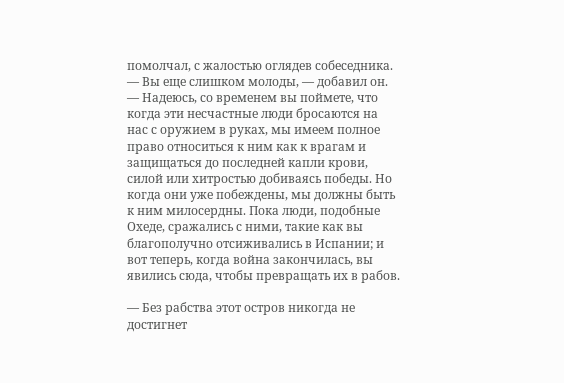помолчал, с жалостью оглядев собеседника. — Вы еще слишком молоды, — добавил он. — Надеюсь, со временем вы поймете, что когда эти несчастные люди бросаются на нас с оружием в руках, мы имеем полное право относиться к ним как к врагам и защищаться до последней капли крови, силой или хитростью добиваясь победы. Но когда они уже побеждены, мы должны быть к ним милосердны. Пока люди, подобные Охеде, сражались с ними, такие как вы благополучно отсиживались в Испании; и вот теперь, когда война закончилась, вы явились сюда, чтобы превращать их в рабов.

— Без рабства этот остров никогда не достигнет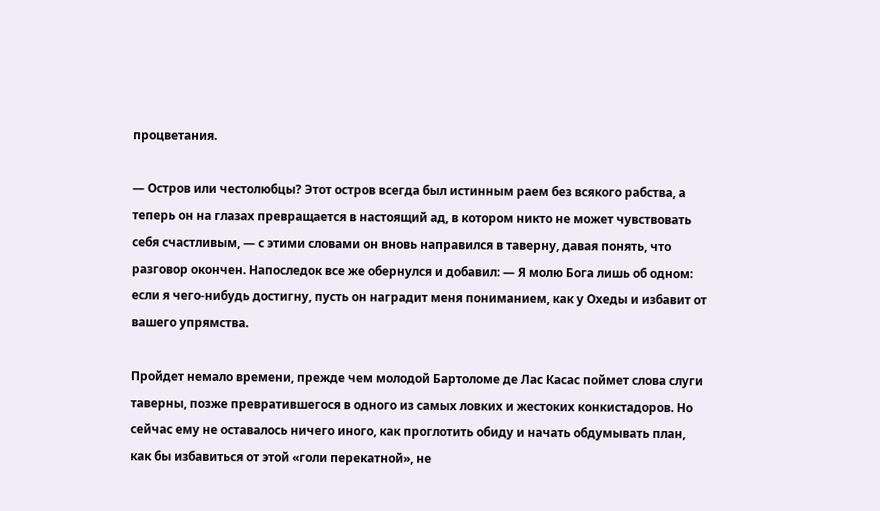процветания.

— Остров или честолюбцы? Этот остров всегда был истинным раем без всякого рабства, а теперь он на глазах превращается в настоящий ад, в котором никто не может чувствовать себя счастливым, — с этими словами он вновь направился в таверну, давая понять, что разговор окончен. Напоследок все же обернулся и добавил: — Я молю Бога лишь об одном: если я чего-нибудь достигну, пусть он наградит меня пониманием, как у Охеды и избавит от вашего упрямства.

Пройдет немало времени, прежде чем молодой Бартоломе де Лас Касас поймет слова слуги таверны, позже превратившегося в одного из самых ловких и жестоких конкистадоров. Но сейчас ему не оставалось ничего иного, как проглотить обиду и начать обдумывать план, как бы избавиться от этой «голи перекатной», не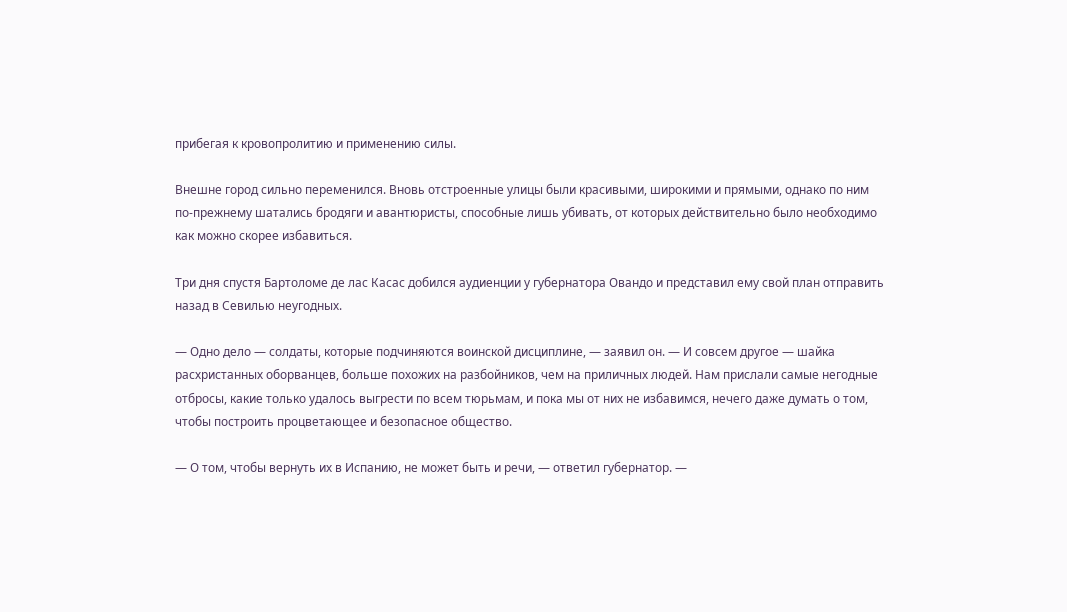прибегая к кровопролитию и применению силы.

Внешне город сильно переменился. Вновь отстроенные улицы были красивыми, широкими и прямыми, однако по ним по-прежнему шатались бродяги и авантюристы, способные лишь убивать, от которых действительно было необходимо как можно скорее избавиться.

Три дня спустя Бартоломе де лас Касас добился аудиенции у губернатора Овандо и представил ему свой план отправить назад в Севилью неугодных.

— Одно дело — солдаты, которые подчиняются воинской дисциплине, — заявил он. — И совсем другое — шайка расхристанных оборванцев, больше похожих на разбойников, чем на приличных людей. Нам прислали самые негодные отбросы, какие только удалось выгрести по всем тюрьмам, и пока мы от них не избавимся, нечего даже думать о том, чтобы построить процветающее и безопасное общество.

— О том, чтобы вернуть их в Испанию, не может быть и речи, — ответил губернатор. —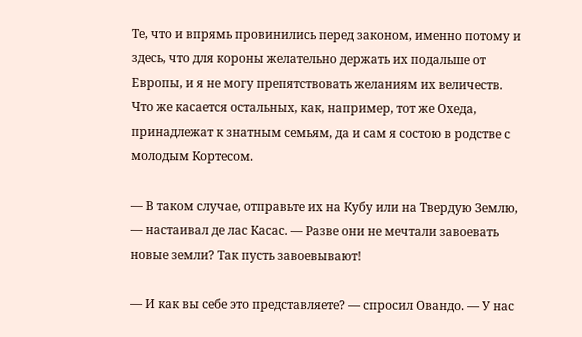Те, что и впрямь провинились перед законом, именно потому и здесь, что для короны желательно держать их подальше от Европы, и я не могу препятствовать желаниям их величеств. Что же касается остальных, как, например, тот же Охеда, принадлежат к знатным семьям, да и сам я состою в родстве с молодым Кортесом.

— В таком случае, отправьте их на Кубу или на Твердую Землю, — настаивал де лас Касас. — Разве они не мечтали завоевать новые земли? Так пусть завоевывают!

— И как вы себе это представляете? — спросил Овандо. — У нас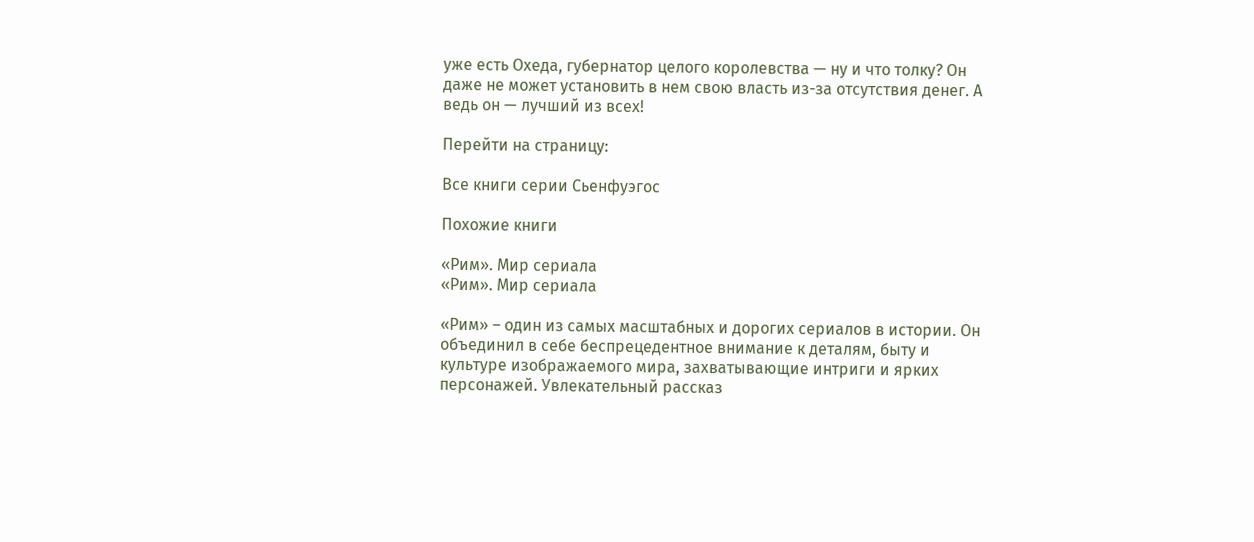уже есть Охеда, губернатор целого королевства — ну и что толку? Он даже не может установить в нем свою власть из-за отсутствия денег. А ведь он — лучший из всех!

Перейти на страницу:

Все книги серии Сьенфуэгос

Похожие книги

«Рим». Мир сериала
«Рим». Мир сериала

«Рим» – один из самых масштабных и дорогих сериалов в истории. Он объединил в себе беспрецедентное внимание к деталям, быту и культуре изображаемого мира, захватывающие интриги и ярких персонажей. Увлекательный рассказ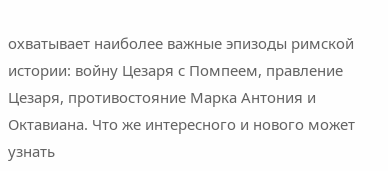охватывает наиболее важные эпизоды римской истории: войну Цезаря с Помпеем, правление Цезаря, противостояние Марка Антония и Октавиана. Что же интересного и нового может узнать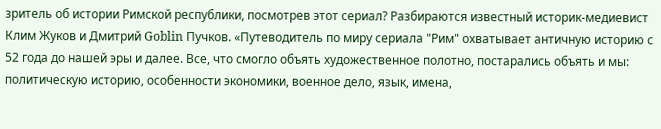зритель об истории Римской республики, посмотрев этот сериал? Разбираются известный историк-медиевист Клим Жуков и Дмитрий Goblin Пучков. «Путеводитель по миру сериала "Рим" охватывает античную историю с 52 года до нашей эры и далее. Все, что смогло объять художественное полотно, постарались объять и мы: политическую историю, особенности экономики, военное дело, язык, имена,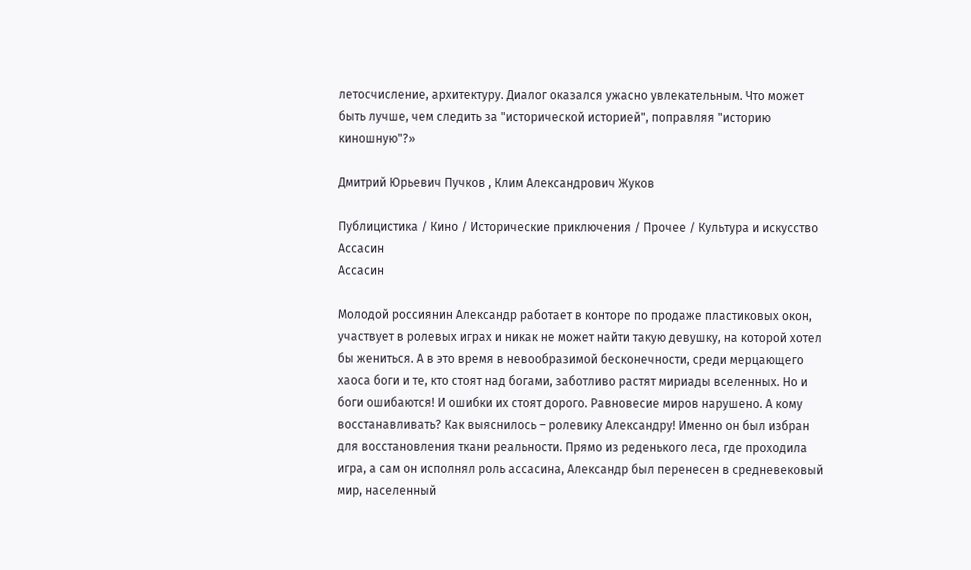летосчисление, архитектуру. Диалог оказался ужасно увлекательным. Что может быть лучше, чем следить за "исторической историей", поправляя "историю киношную"?»

Дмитрий Юрьевич Пучков , Клим Александрович Жуков

Публицистика / Кино / Исторические приключения / Прочее / Культура и искусство
Ассасин
Ассасин

Молодой россиянин Александр работает в конторе по продаже пластиковых окон, участвует в ролевых играх и никак не может найти такую девушку, на которой хотел бы жениться. А в это время в невообразимой бесконечности, среди мерцающего хаоса боги и те, кто стоят над богами, заботливо растят мириады вселенных. Но и боги ошибаются! И ошибки их стоят дорого. Равновесие миров нарушено. А кому восстанавливать? Как выяснилось – ролевику Александру! Именно он был избран для восстановления ткани реальности. Прямо из реденького леса, где проходила игра, а сам он исполнял роль ассасина, Александр был перенесен в средневековый мир, населенный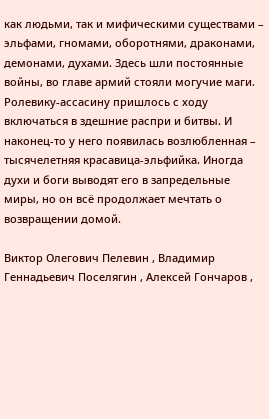как людьми, так и мифическими существами – эльфами, гномами, оборотнями, драконами, демонами, духами. Здесь шли постоянные войны, во главе армий стояли могучие маги. Ролевику-ассасину пришлось с ходу включаться в здешние распри и битвы. И наконец-то у него появилась возлюбленная – тысячелетняя красавица-эльфийка. Иногда духи и боги выводят его в запредельные миры, но он всё продолжает мечтать о возвращении домой.

Виктор Олегович Пелевин , Владимир Геннадьевич Поселягин , Алексей Гончаров ,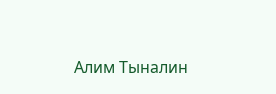Алим Тыналин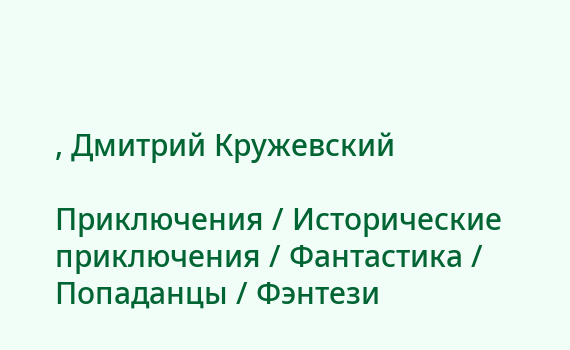, Дмитрий Кружевский

Приключения / Исторические приключения / Фантастика / Попаданцы / Фэнтези